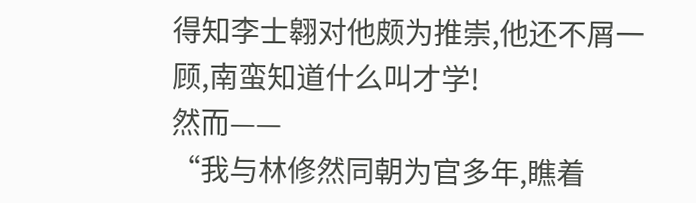得知李士翱对他颇为推崇,他还不屑一顾,南蛮知道什么叫才学!
然而——
“我与林修然同朝为官多年,瞧着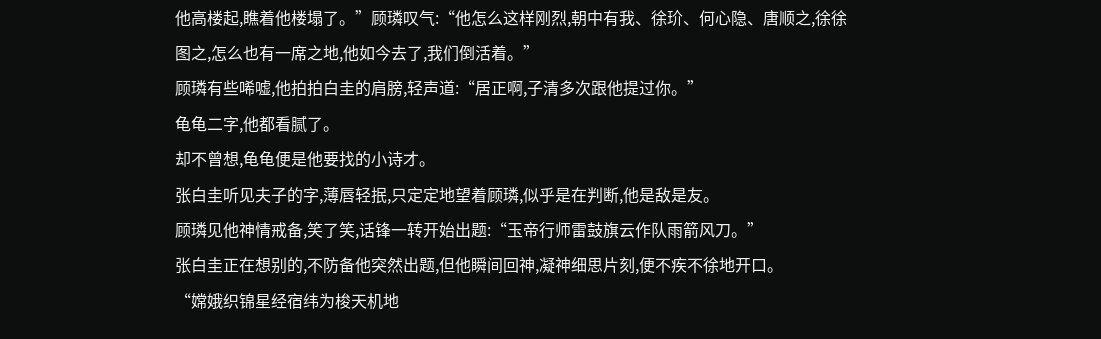他高楼起,瞧着他楼塌了。”顾璘叹气:“他怎么这样刚烈,朝中有我、徐玠、何心隐、唐顺之,徐徐图之,怎么也有一席之地,他如今去了,我们倒活着。”
顾璘有些唏嘘,他拍拍白圭的肩膀,轻声道:“居正啊,子清多次跟他提过你。”
龟龟二字,他都看腻了。
却不曾想,龟龟便是他要找的小诗才。
张白圭听见夫子的字,薄唇轻抿,只定定地望着顾璘,似乎是在判断,他是敌是友。
顾璘见他神情戒备,笑了笑,话锋一转开始出题:“玉帝行师雷鼓旗云作队雨箭风刀。”
张白圭正在想别的,不防备他突然出题,但他瞬间回神,凝神细思片刻,便不疾不徐地开口。
“嫦娥织锦星经宿纬为梭天机地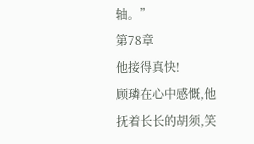轴。”
第78章
他接得真快!
顾璘在心中感慨,他抚着长长的胡须,笑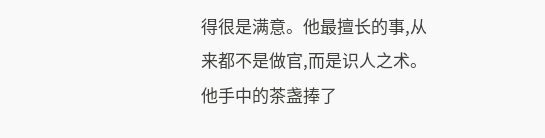得很是满意。他最擅长的事,从来都不是做官,而是识人之术。
他手中的茶盏捧了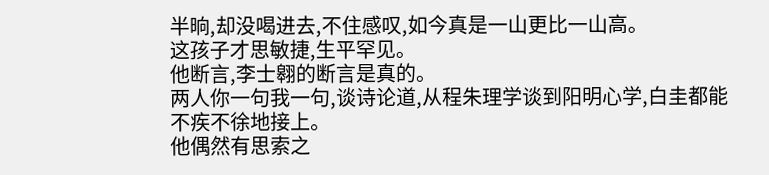半晌,却没喝进去,不住感叹,如今真是一山更比一山高。
这孩子才思敏捷,生平罕见。
他断言,李士翱的断言是真的。
两人你一句我一句,谈诗论道,从程朱理学谈到阳明心学,白圭都能不疾不徐地接上。
他偶然有思索之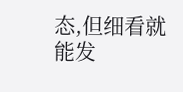态,但细看就能发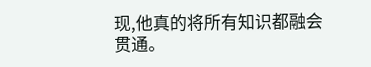现,他真的将所有知识都融会贯通。